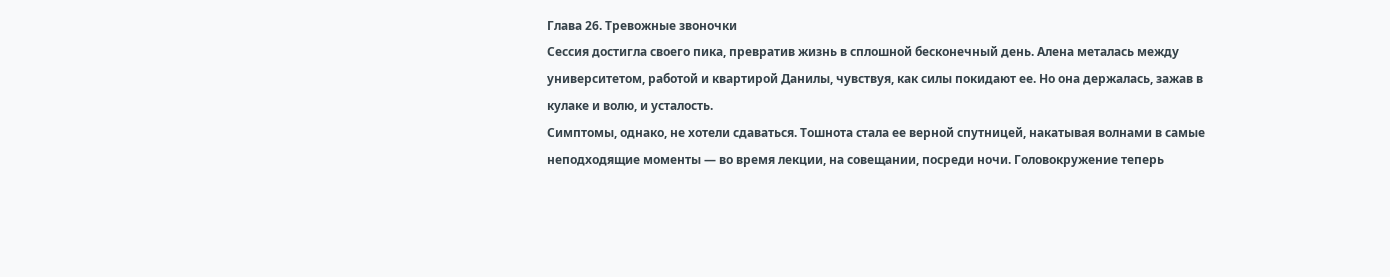Глава 26. Тревожные звоночки
Сессия достигла своего пика, превратив жизнь в сплошной бесконечный день. Алена металась между университетом, работой и квартирой Данилы, чувствуя, как силы покидают ее. Но она держалась, зажав в кулаке и волю, и усталость.
Симптомы, однако, не хотели сдаваться. Тошнота стала ее верной спутницей, накатывая волнами в самые неподходящие моменты — во время лекции, на совещании, посреди ночи. Головокружение теперь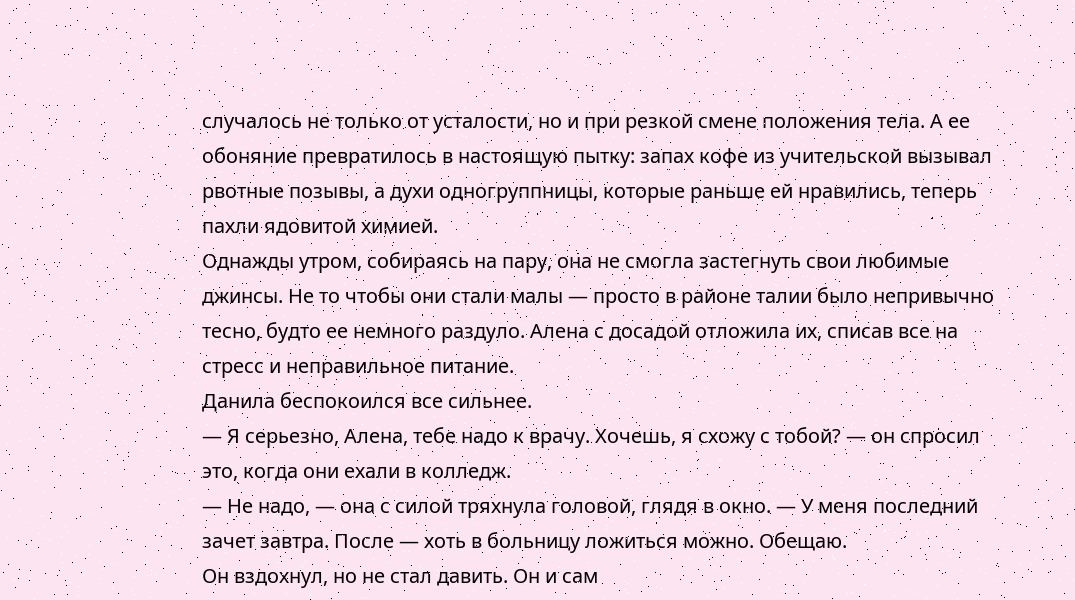случалось не только от усталости, но и при резкой смене положения тела. А ее обоняние превратилось в настоящую пытку: запах кофе из учительской вызывал рвотные позывы, а духи одногруппницы, которые раньше ей нравились, теперь пахли ядовитой химией.
Однажды утром, собираясь на пару, она не смогла застегнуть свои любимые джинсы. Не то чтобы они стали малы — просто в районе талии было непривычно тесно, будто ее немного раздуло. Алена с досадой отложила их, списав все на стресс и неправильное питание.
Данила беспокоился все сильнее.
— Я серьезно, Алена, тебе надо к врачу. Хочешь, я схожу с тобой? — он спросил это, когда они ехали в колледж.
— Не надо, — она с силой тряхнула головой, глядя в окно. — У меня последний зачет завтра. После — хоть в больницу ложиться можно. Обещаю.
Он вздохнул, но не стал давить. Он и сам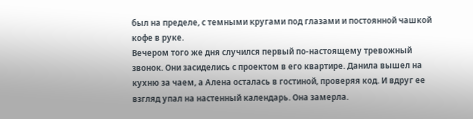был на пределе, с темными кругами под глазами и постоянной чашкой кофе в руке.
Вечером того же дня случился первый по-настоящему тревожный звонок. Они засиделись с проектом в его квартире. Данила вышел на кухню за чаем, а Алена осталась в гостиной, проверяя код. И вдруг ее взгляд упал на настенный календарь. Она замерла.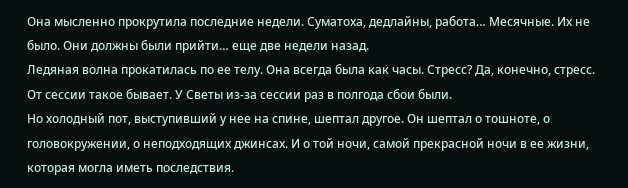Она мысленно прокрутила последние недели. Суматоха, дедлайны, работа… Месячные. Их не было. Они должны были прийти… еще две недели назад.
Ледяная волна прокатилась по ее телу. Она всегда была как часы. Стресс? Да, конечно, стресс. От сессии такое бывает. У Светы из-за сессии раз в полгода сбои были.
Но холодный пот, выступивший у нее на спине, шептал другое. Он шептал о тошноте, о головокружении, о неподходящих джинсах. И о той ночи, самой прекрасной ночи в ее жизни, которая могла иметь последствия.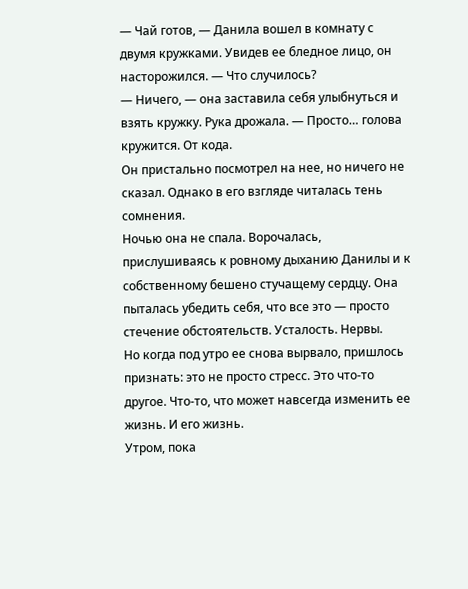— Чай готов, — Данила вошел в комнату с двумя кружками. Увидев ее бледное лицо, он насторожился. — Что случилось?
— Ничего, — она заставила себя улыбнуться и взять кружку. Рука дрожала. — Просто… голова кружится. От кода.
Он пристально посмотрел на нее, но ничего не сказал. Однако в его взгляде читалась тень сомнения.
Ночью она не спала. Ворочалась, прислушиваясь к ровному дыханию Данилы и к собственному бешено стучащему сердцу. Она пыталась убедить себя, что все это — просто стечение обстоятельств. Усталость. Нервы.
Но когда под утро ее снова вырвало, пришлось признать: это не просто стресс. Это что-то другое. Что-то, что может навсегда изменить ее жизнь. И его жизнь.
Утром, пока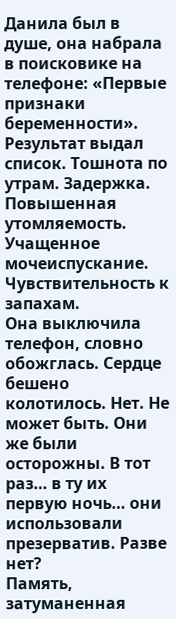Данила был в душе, она набрала в поисковике на телефоне: «Первые признаки беременности».
Результат выдал список. Тошнота по утрам. Задержка. Повышенная утомляемость. Учащенное мочеиспускание. Чувствительность к запахам.
Она выключила телефон, словно обожглась. Сердце бешено колотилось. Нет. Не может быть. Они же были осторожны. В тот раз… в ту их первую ночь… они использовали презерватив. Разве нет?
Память, затуманенная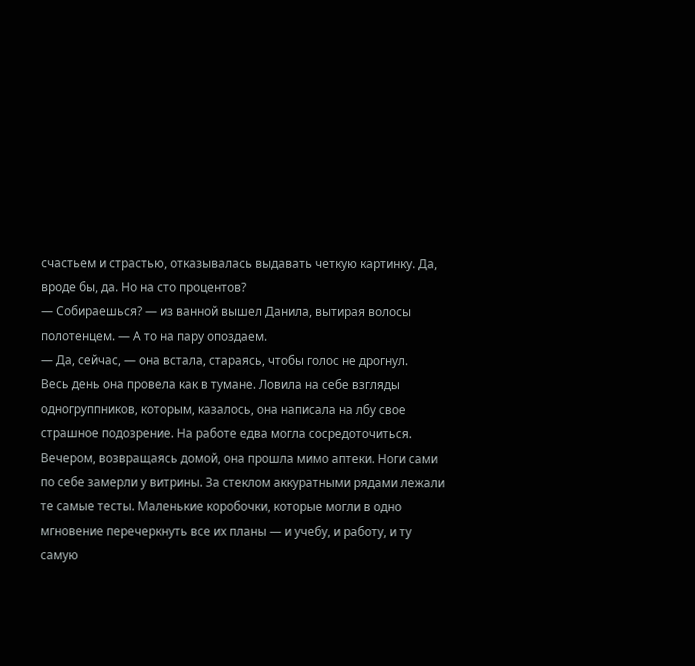счастьем и страстью, отказывалась выдавать четкую картинку. Да, вроде бы, да. Но на сто процентов?
— Собираешься? — из ванной вышел Данила, вытирая волосы полотенцем. — А то на пару опоздаем.
— Да, сейчас, — она встала, стараясь, чтобы голос не дрогнул.
Весь день она провела как в тумане. Ловила на себе взгляды одногруппников, которым, казалось, она написала на лбу свое страшное подозрение. На работе едва могла сосредоточиться.
Вечером, возвращаясь домой, она прошла мимо аптеки. Ноги сами по себе замерли у витрины. За стеклом аккуратными рядами лежали те самые тесты. Маленькие коробочки, которые могли в одно мгновение перечеркнуть все их планы — и учебу, и работу, и ту самую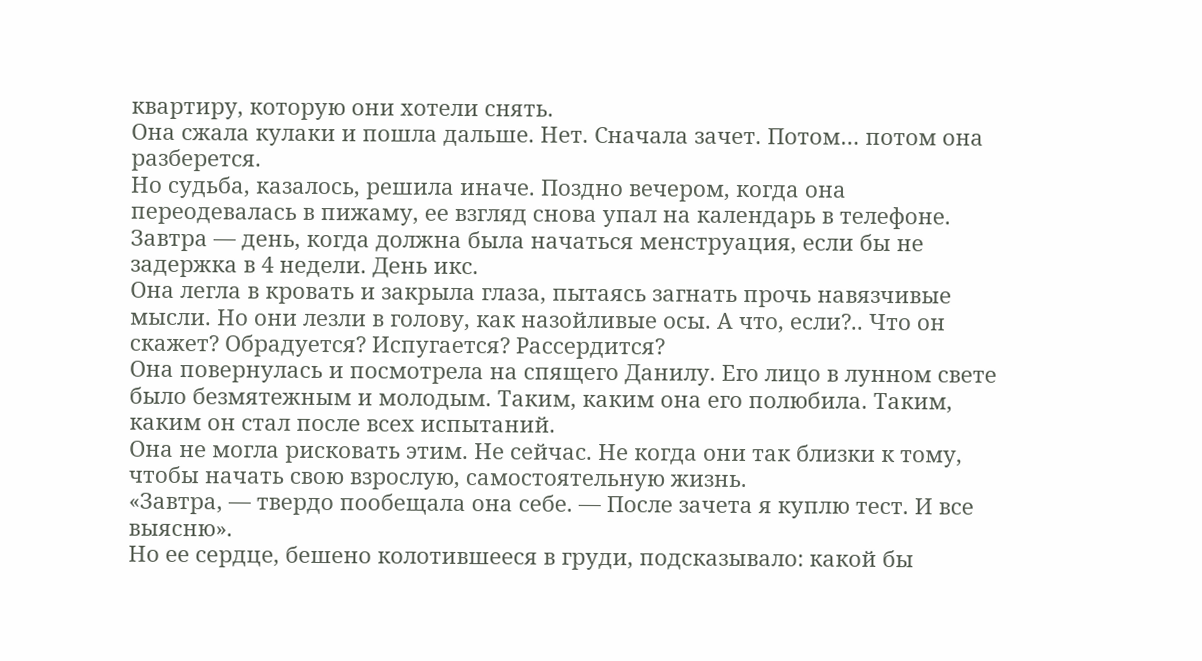квартиру, которую они хотели снять.
Она сжала кулаки и пошла дальше. Нет. Сначала зачет. Потом… потом она разберется.
Но судьба, казалось, решила иначе. Поздно вечером, когда она переодевалась в пижаму, ее взгляд снова упал на календарь в телефоне. Завтра — день, когда должна была начаться менструация, если бы не задержка в 4 недели. День икс.
Она легла в кровать и закрыла глаза, пытаясь загнать прочь навязчивые мысли. Но они лезли в голову, как назойливые осы. А что, если?.. Что он скажет? Обрадуется? Испугается? Рассердится?
Она повернулась и посмотрела на спящего Данилу. Его лицо в лунном свете было безмятежным и молодым. Таким, каким она его полюбила. Таким, каким он стал после всех испытаний.
Она не могла рисковать этим. Не сейчас. Не когда они так близки к тому, чтобы начать свою взрослую, самостоятельную жизнь.
«Завтра, — твердо пообещала она себе. — После зачета я куплю тест. И все выясню».
Но ее сердце, бешено колотившееся в груди, подсказывало: какой бы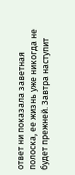ответ ни показала заветная полоска, ее жизнь уже никогда не будет прежней. Завтра наступит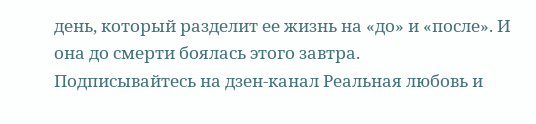день, который разделит ее жизнь на «до» и «после». И она до смерти боялась этого завтра.
Подписывайтесь на дзен-канал Реальная любовь и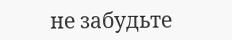не забудьте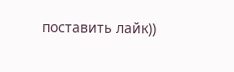поставить лайк))